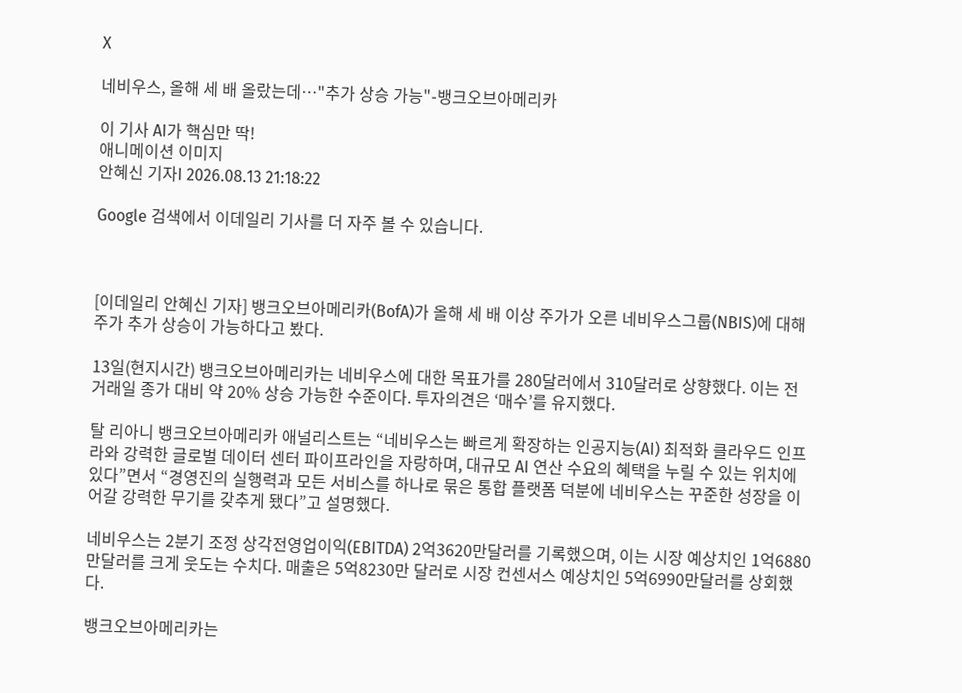X

네비우스, 올해 세 배 올랐는데…"추가 상승 가능"-뱅크오브아메리카

이 기사 AI가 핵심만 딱!
애니메이션 이미지
안혜신 기자I 2026.08.13 21:18:22

Google 검색에서 이데일리 기사를 더 자주 볼 수 있습니다.



[이데일리 안혜신 기자] 뱅크오브아메리카(BofA)가 올해 세 배 이상 주가가 오른 네비우스그룹(NBIS)에 대해 주가 추가 상승이 가능하다고 봤다.

13일(현지시간) 뱅크오브아메리카는 네비우스에 대한 목표가를 280달러에서 310달러로 상향했다. 이는 전 거래일 종가 대비 약 20% 상승 가능한 수준이다. 투자의견은 ‘매수’를 유지했다.

탈 리아니 뱅크오브아메리카 애널리스트는 “네비우스는 빠르게 확장하는 인공지능(AI) 최적화 클라우드 인프라와 강력한 글로벌 데이터 센터 파이프라인을 자랑하며, 대규모 AI 연산 수요의 혜택을 누릴 수 있는 위치에 있다”면서 “경영진의 실행력과 모든 서비스를 하나로 묶은 통합 플랫폼 덕분에 네비우스는 꾸준한 성장을 이어갈 강력한 무기를 갖추게 됐다”고 설명했다.

네비우스는 2분기 조정 상각전영업이익(EBITDA) 2억3620만달러를 기록했으며, 이는 시장 예상치인 1억6880만달러를 크게 웃도는 수치다. 매출은 5억8230만 달러로 시장 컨센서스 예상치인 5억6990만달러를 상회했다.

뱅크오브아메리카는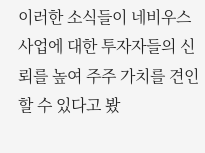이러한 소식들이 네비우스 사업에 대한 투자자들의 신뢰를 높여 주주 가치를 견인할 수 있다고 봤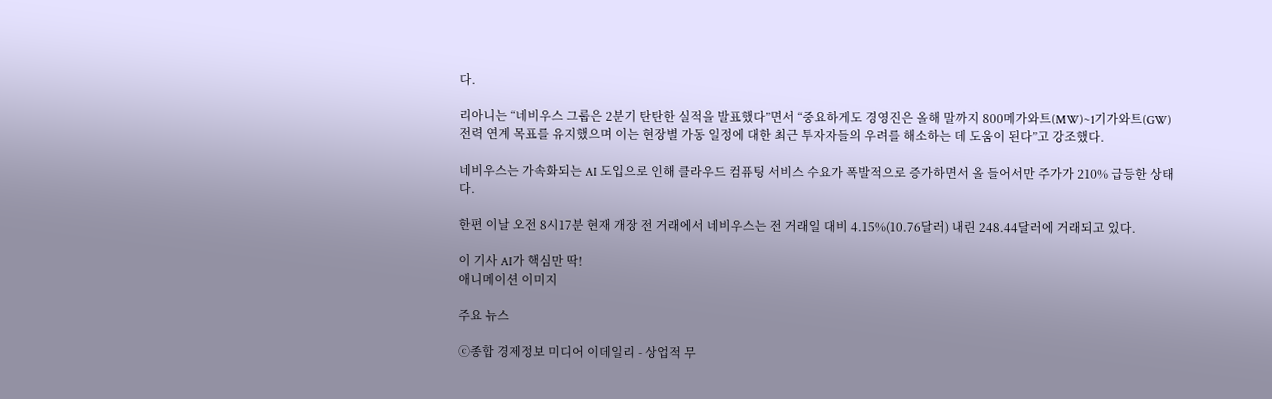다.

리아니는 “네비우스 그룹은 2분기 탄탄한 실적을 발표했다”면서 “중요하게도 경영진은 올해 말까지 800메가와트(MW)~1기가와트(GW) 전력 연계 목표를 유지했으며 이는 현장별 가동 일정에 대한 최근 투자자들의 우려를 해소하는 데 도움이 된다”고 강조했다.

네비우스는 가속화되는 AI 도입으로 인해 클라우드 컴퓨팅 서비스 수요가 폭발적으로 증가하면서 올 들어서만 주가가 210% 급등한 상태다.

한편 이날 오전 8시17분 현재 개장 전 거래에서 네비우스는 전 거래일 대비 4.15%(10.76달러) 내린 248.44달러에 거래되고 있다.

이 기사 AI가 핵심만 딱!
애니메이션 이미지

주요 뉴스

ⓒ종합 경제정보 미디어 이데일리 - 상업적 무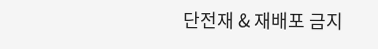단전재 & 재배포 금지